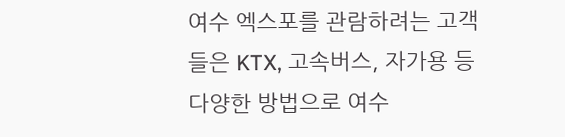여수 엑스포를 관람하려는 고객들은 KTX, 고속버스, 자가용 등 다양한 방법으로 여수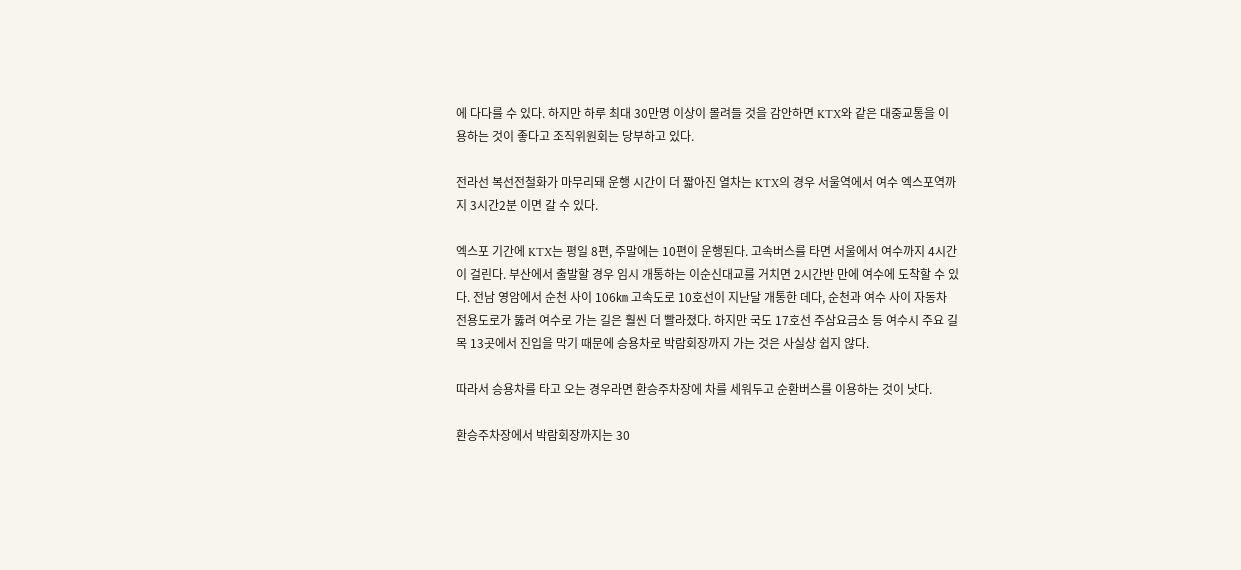에 다다를 수 있다. 하지만 하루 최대 30만명 이상이 몰려들 것을 감안하면 KTX와 같은 대중교통을 이용하는 것이 좋다고 조직위원회는 당부하고 있다.

전라선 복선전철화가 마무리돼 운행 시간이 더 짧아진 열차는 KTX의 경우 서울역에서 여수 엑스포역까지 3시간2분 이면 갈 수 있다.

엑스포 기간에 KTX는 평일 8편, 주말에는 10편이 운행된다. 고속버스를 타면 서울에서 여수까지 4시간이 걸린다. 부산에서 출발할 경우 임시 개통하는 이순신대교를 거치면 2시간반 만에 여수에 도착할 수 있다. 전남 영암에서 순천 사이 106㎞ 고속도로 10호선이 지난달 개통한 데다, 순천과 여수 사이 자동차 전용도로가 뚫려 여수로 가는 길은 훨씬 더 빨라졌다. 하지만 국도 17호선 주삼요금소 등 여수시 주요 길목 13곳에서 진입을 막기 때문에 승용차로 박람회장까지 가는 것은 사실상 쉽지 않다.

따라서 승용차를 타고 오는 경우라면 환승주차장에 차를 세워두고 순환버스를 이용하는 것이 낫다.

환승주차장에서 박람회장까지는 30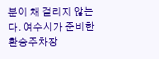분이 채 걸리지 않는다. 여수시가 준비한 환승주차장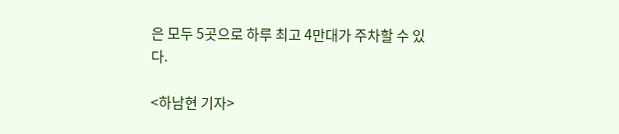은 모두 5곳으로 하루 최고 4만대가 주차할 수 있다.

<하남현 기자>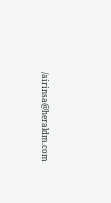/airinsa@heraldm.com